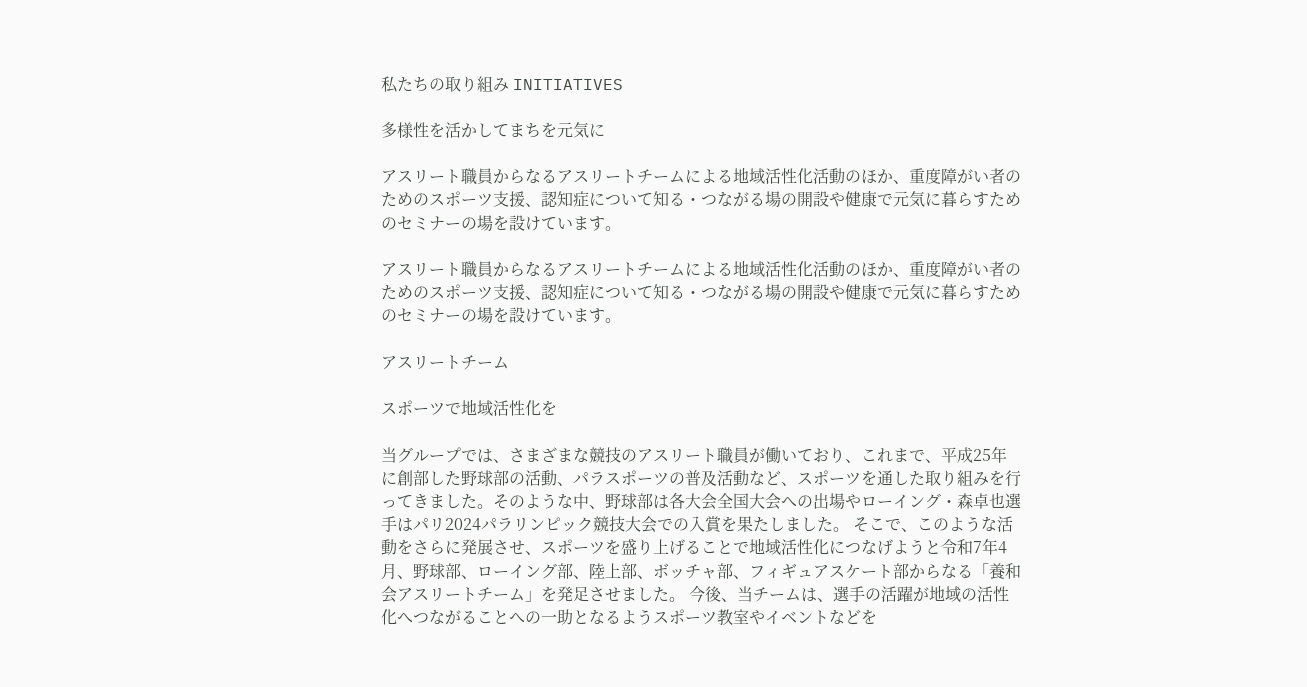私たちの取り組み INITIATIVES

多様性を活かしてまちを元気に

アスリート職員からなるアスリートチームによる地域活性化活動のほか、重度障がい者のためのスポーツ支援、認知症について知る・つながる場の開設や健康で元気に暮らすためのセミナーの場を設けています。

アスリート職員からなるアスリートチームによる地域活性化活動のほか、重度障がい者のためのスポーツ支援、認知症について知る・つながる場の開設や健康で元気に暮らすためのセミナーの場を設けています。

アスリートチーム

スポーツで地域活性化を

当グループでは、さまざまな競技のアスリート職員が働いており、これまで、平成25年に創部した野球部の活動、パラスポーツの普及活動など、スポーツを通した取り組みを行ってきました。そのような中、野球部は各大会全国大会への出場やローイング・森卓也選手はパリ2024パラリンピック競技大会での入賞を果たしました。 そこで、このような活動をさらに発展させ、スポーツを盛り上げることで地域活性化につなげようと令和7年4月、野球部、ローイング部、陸上部、ボッチャ部、フィギュアスケート部からなる「養和会アスリートチーム」を発足させました。 今後、当チームは、選手の活躍が地域の活性化へつながることへの一助となるようスポーツ教室やイベントなどを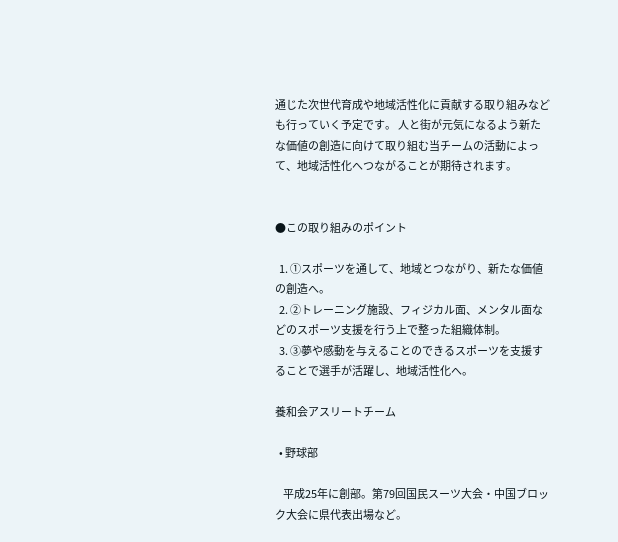通じた次世代育成や地域活性化に貢献する取り組みなども行っていく予定です。 人と街が元気になるよう新たな価値の創造に向けて取り組む当チームの活動によって、地域活性化へつながることが期待されます。


●この取り組みのポイント

  1. ①スポーツを通して、地域とつながり、新たな価値の創造へ。
  2. ②トレーニング施設、フィジカル面、メンタル面などのスポーツ支援を行う上で整った組織体制。
  3. ③夢や感動を与えることのできるスポーツを支援することで選手が活躍し、地域活性化へ。

養和会アスリートチーム

  • 野球部

    平成25年に創部。第79回国民スーツ大会・中国ブロック大会に県代表出場など。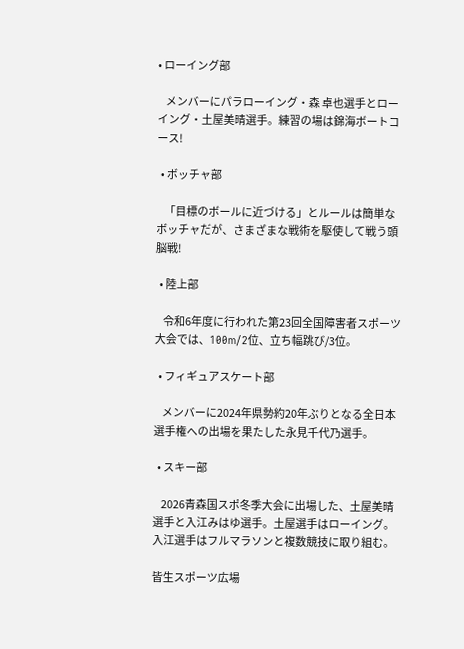• ローイング部

    メンバーにパラローイング・森 卓也選手とローイング・土屋美晴選手。練習の場は錦海ボートコース!

  • ボッチャ部

    「目標のボールに近づける」とルールは簡単なボッチャだが、さまざまな戦術を駆使して戦う頭脳戦!

  • 陸上部

    令和6年度に行われた第23回全国障害者スポーツ大会では、100m/2位、立ち幅跳び/3位。

  • フィギュアスケート部

    メンバーに2024年県勢約20年ぶりとなる全日本選手権への出場を果たした永見千代乃選手。

  • スキー部

    2026青森国スポ冬季大会に出場した、土屋美晴選手と入江みはゆ選手。土屋選手はローイング。入江選手はフルマラソンと複数競技に取り組む。

皆生スポーツ広場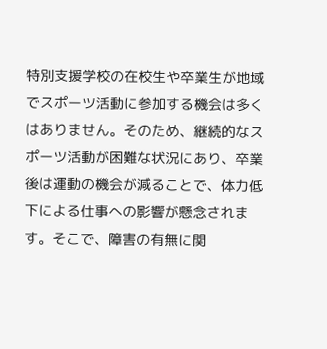特別支援学校の在校生や卒業生が地域でスポーツ活動に参加する機会は多くはありません。そのため、継続的なスポーツ活動が困難な状況にあり、卒業後は運動の機会が減ることで、体力低下による仕事への影響が懸念されます。そこで、障害の有無に関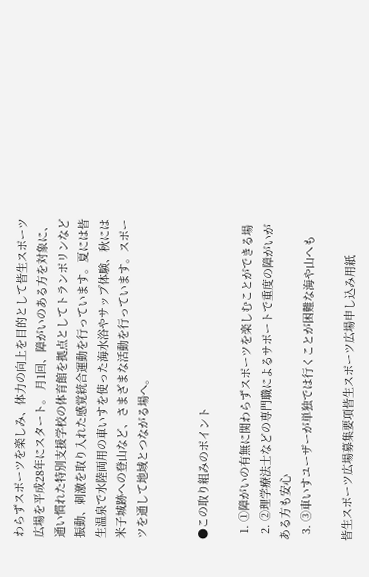わらずスポーツを楽しみ、体力の向上を目的として皆生スポーツ広場を平成28年にスタート。 月1回、障がいのある方を対象に、通い慣れた特別支援学校の体育館を拠点としてトランポリンなど振動、刺激を取り入れた感覚統合運動を行っています。夏には皆生温泉で水陸両用の車いすを使った海水浴やサップ体験、秋には米子城跡への登山など、さまざまな活動を行っています。スポーツを通して地域とつながる場へ。


●この取り組みのポイント

  1. ①障がいの有無に関わらずスポーツを楽しむことができる場
  2. ②理学療法士などの専門職によるサポートで重度の障がいがある方も安心
  3. ③車いすユーザーが単独では行くことが困難な海や山へも

皆生スポーツ広場募集要項皆生スポーツ広場申し込み用紙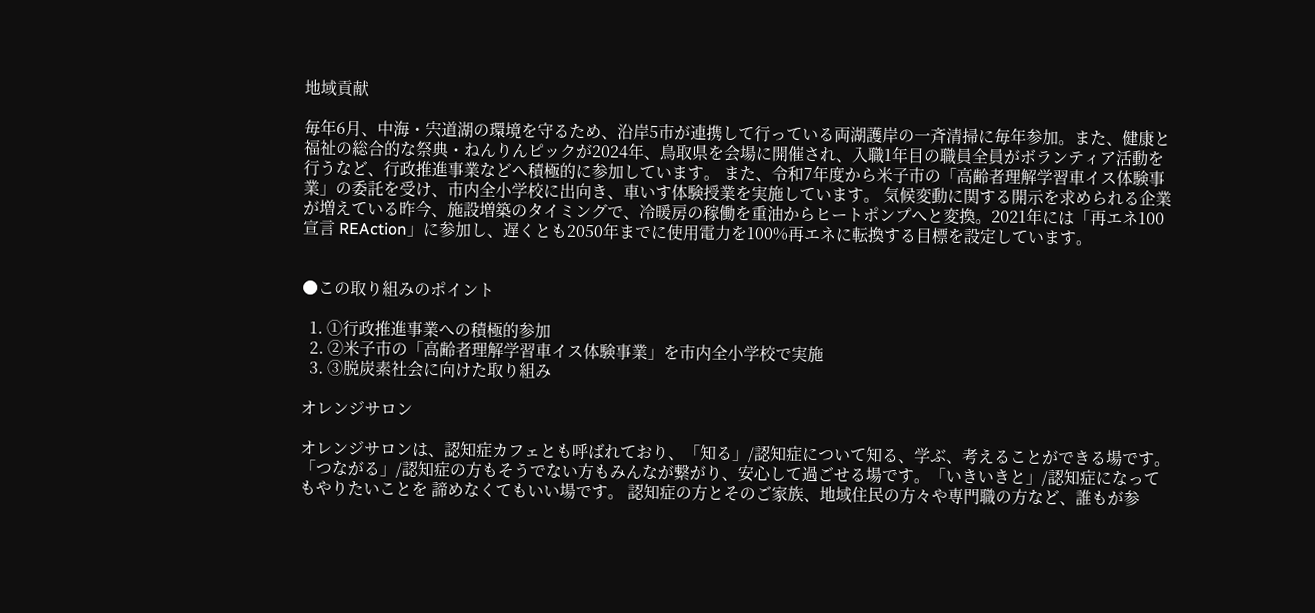地域貢献

毎年6月、中海・宍道湖の環境を守るため、沿岸5市が連携して行っている両湖護岸の一斉清掃に毎年参加。また、健康と福祉の総合的な祭典・ねんりんピックが2024年、鳥取県を会場に開催され、入職1年目の職員全員がボランティア活動を行うなど、行政推進事業などへ積極的に参加しています。 また、令和7年度から米子市の「高齢者理解学習車イス体験事業」の委託を受け、市内全小学校に出向き、車いす体験授業を実施しています。 気候変動に関する開示を求められる企業が増えている昨今、施設増築のタイミングで、冷暖房の稼働を重油からヒートポンプへと変換。2021年には「再エネ100宣言 REAction」に参加し、遅くとも2050年までに使用電力を100%再エネに転換する目標を設定しています。


●この取り組みのポイント

  1. ①行政推進事業への積極的参加
  2. ②米子市の「高齢者理解学習車イス体験事業」を市内全小学校で実施
  3. ③脱炭素社会に向けた取り組み

オレンジサロン

オレンジサロンは、認知症カフェとも呼ばれており、「知る」/認知症について知る、学ぶ、考えることができる場です。「つながる」/認知症の方もそうでない方もみんなが繋がり、安心して過ごせる場です。「いきいきと」/認知症になってもやりたいことを 諦めなくてもいい場です。 認知症の方とそのご家族、地域住民の方々や専門職の方など、誰もが参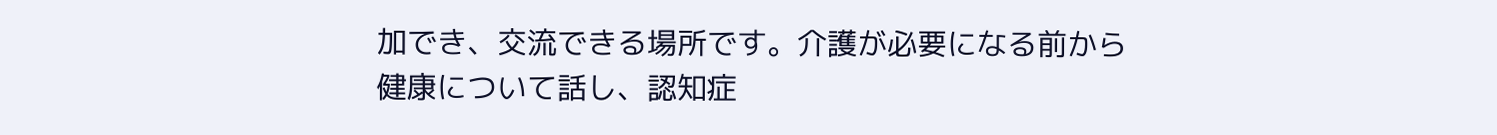加でき、交流できる場所です。介護が必要になる前から健康について話し、認知症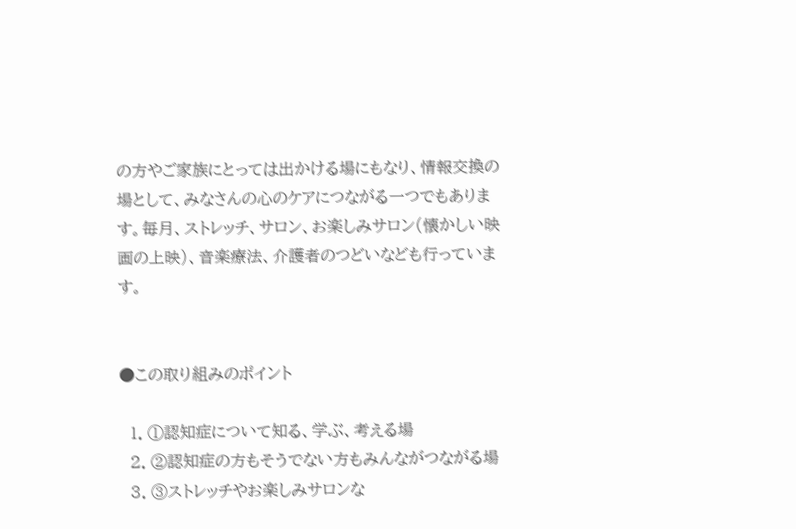の方やご家族にとっては出かける場にもなり、情報交換の場として、みなさんの心のケアにつながる一つでもあります。毎月、ストレッチ、サロン、お楽しみサロン(懐かしい映画の上映)、音楽療法、介護者のつどいなども行っています。


●この取り組みのポイント

  1. ①認知症について知る、学ぶ、考える場
  2. ②認知症の方もそうでない方もみんながつながる場
  3. ③ストレッチやお楽しみサロンな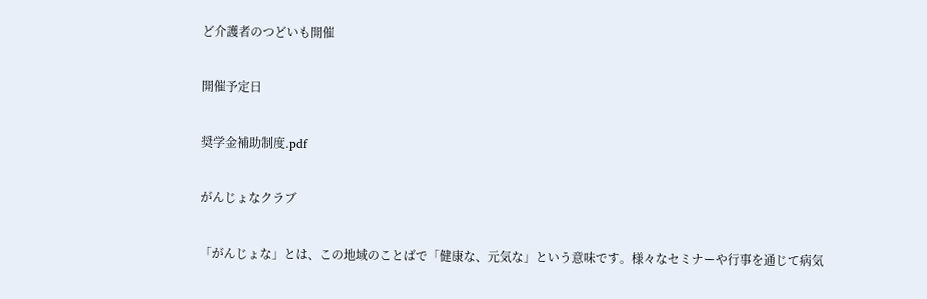ど介護者のつどいも開催

開催予定日

奨学金補助制度.pdf

がんじょなクラブ

「がんじょな」とは、この地域のことばで「健康な、元気な」という意味です。様々なセミナーや行事を通じて病気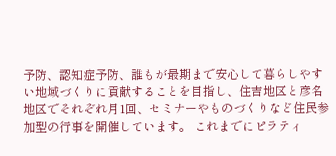予防、認知症予防、誰もが最期まで安心して暮らしやすい地域づくりに貢献することを目指し、住吉地区と彦名地区でそれぞれ月1回、セミナーやものづくりなど住民参加型の行事を開催しています。 これまでにピラティ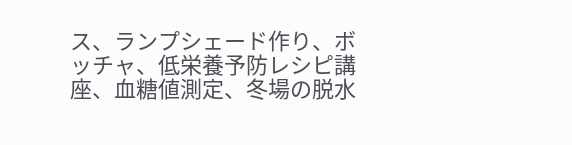ス、ランプシェード作り、ボッチャ、低栄養予防レシピ講座、血糖値測定、冬場の脱水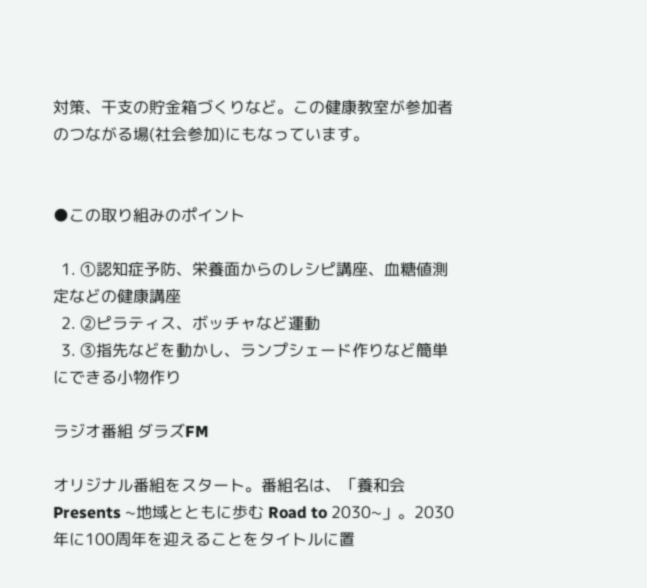対策、干支の貯金箱づくりなど。この健康教室が参加者のつながる場(社会参加)にもなっています。


●この取り組みのポイント

  1. ①認知症予防、栄養面からのレシピ講座、血糖値測定などの健康講座
  2. ②ピラティス、ボッチャなど運動
  3. ③指先などを動かし、ランプシェード作りなど簡単にできる小物作り

ラジオ番組 ダラズFM

オリジナル番組をスタート。番組名は、「養和会Presents ~地域とともに歩む Road to 2030~」。2030年に100周年を迎えることをタイトルに置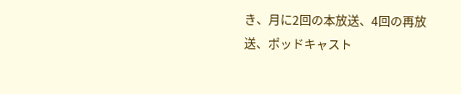き、月に2回の本放送、4回の再放 送、ポッドキャスト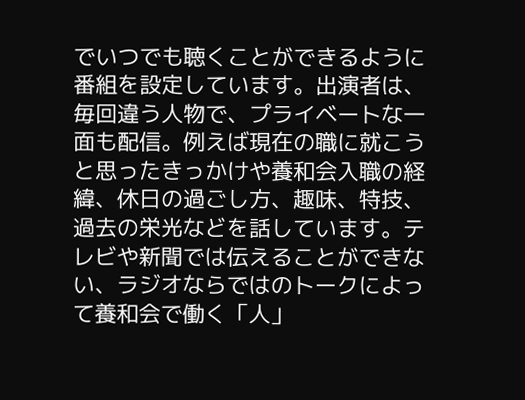でいつでも聴くことができるように番組を設定しています。出演者は、毎回違う人物で、プライベートな一面も配信。例えば現在の職に就こうと思ったきっかけや養和会入職の経緯、休日の過ごし方、趣味、特技、過去の栄光などを話しています。テレビや新聞では伝えることができない、ラジオならではのトークによって養和会で働く「人」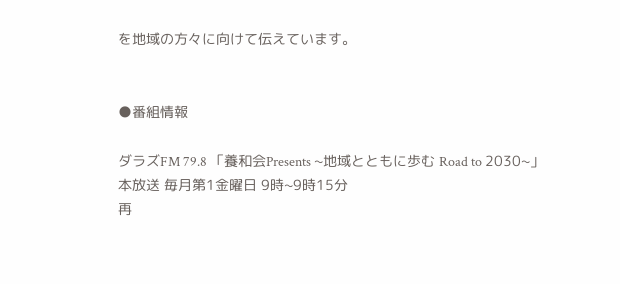を地域の方々に向けて伝えています。


●番組情報

ダラズFM 79.8 「養和会Presents ~地域とともに歩む Road to 2030~」
本放送 毎月第1金曜日 9時~9時15分
再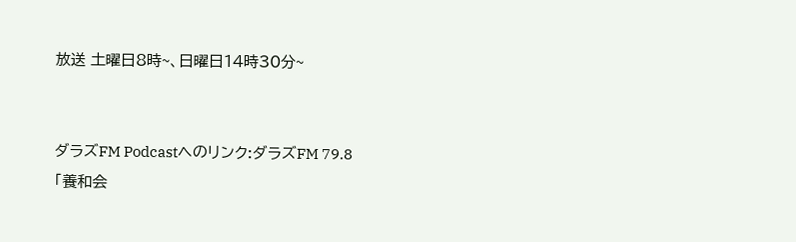放送 土曜日8時~、日曜日14時30分~


ダラズFM Podcastへのリンク:ダラズFM 79.8 「養和会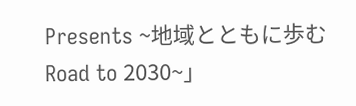Presents ~地域とともに歩む Road to 2030~」